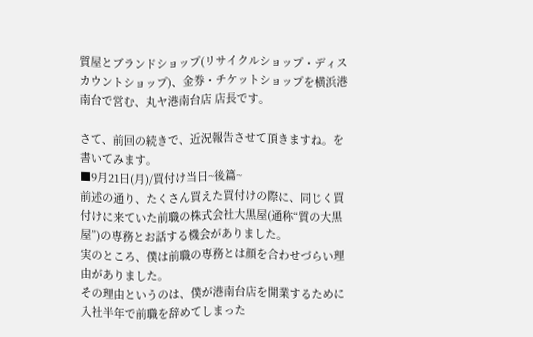質屋とブランドショップ(リサイクルショップ・ディスカウントショップ)、金券・チケットショップを横浜港南台で営む、丸ヤ港南台店 店長です。

さて、前回の続きで、近況報告させて頂きますね。を書いてみます。
■9月21日(月)/買付け当日~後篇~
前述の通り、たくさん買えた買付けの際に、同じく買付けに来ていた前職の株式会社大黒屋(通称“質の大黒屋”)の専務とお話する機会がありました。
実のところ、僕は前職の専務とは顔を合わせづらい理由がありました。
その理由というのは、僕が港南台店を開業するために入社半年で前職を辞めてしまった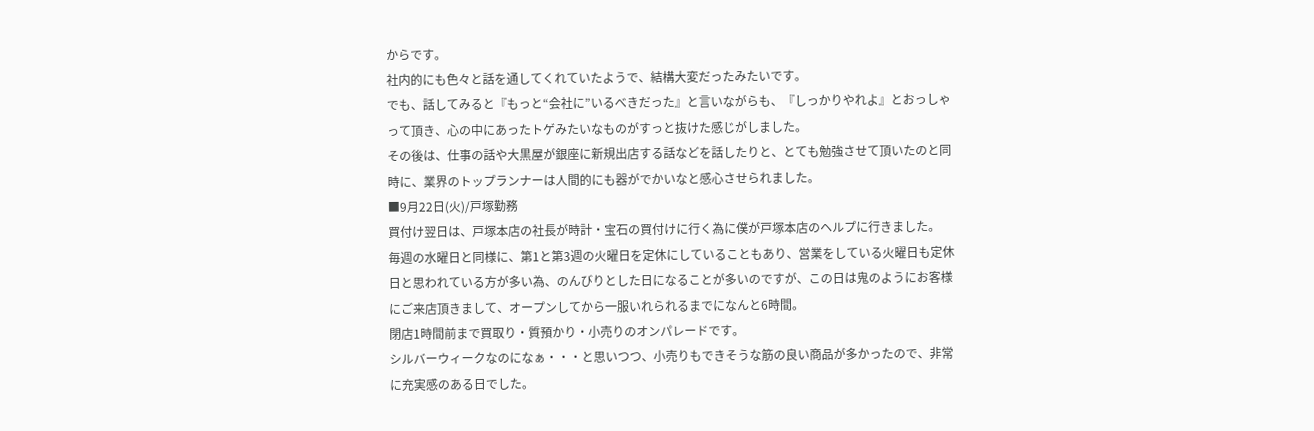からです。
社内的にも色々と話を通してくれていたようで、結構大変だったみたいです。
でも、話してみると『もっと“会社に”いるべきだった』と言いながらも、『しっかりやれよ』とおっしゃって頂き、心の中にあったトゲみたいなものがすっと抜けた感じがしました。
その後は、仕事の話や大黒屋が銀座に新規出店する話などを話したりと、とても勉強させて頂いたのと同時に、業界のトップランナーは人間的にも器がでかいなと感心させられました。
■9月22日(火)/戸塚勤務
買付け翌日は、戸塚本店の社長が時計・宝石の買付けに行く為に僕が戸塚本店のヘルプに行きました。
毎週の水曜日と同様に、第1と第3週の火曜日を定休にしていることもあり、営業をしている火曜日も定休日と思われている方が多い為、のんびりとした日になることが多いのですが、この日は鬼のようにお客様にご来店頂きまして、オープンしてから一服いれられるまでになんと6時間。
閉店1時間前まで買取り・質預かり・小売りのオンパレードです。
シルバーウィークなのになぁ・・・と思いつつ、小売りもできそうな筋の良い商品が多かったので、非常に充実感のある日でした。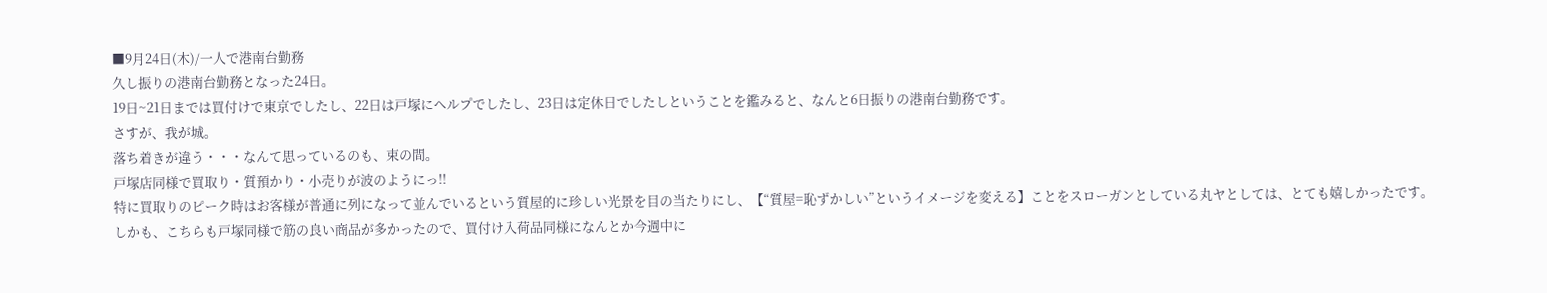■9月24日(木)/一人で港南台勤務
久し振りの港南台勤務となった24日。
19日~21日までは買付けで東京でしたし、22日は戸塚にヘルプでしたし、23日は定休日でしたしということを鑑みると、なんと6日振りの港南台勤務です。
さすが、我が城。
落ち着きが違う・・・なんて思っているのも、束の間。
戸塚店同様で買取り・質預かり・小売りが波のようにっ!!
特に買取りのピーク時はお客様が普通に列になって並んでいるという質屋的に珍しい光景を目の当たりにし、【“質屋=恥ずかしい”というイメージを変える】ことをスローガンとしている丸ヤとしては、とても嬉しかったです。
しかも、こちらも戸塚同様で筋の良い商品が多かったので、買付け入荷品同様になんとか今週中に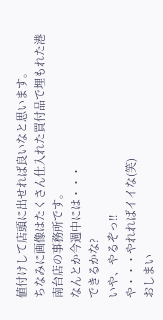値付けして店頭に出せれば良いなと思います。
ちなみに画像はたくさん仕入れた買付品で埋もれた港南台店の事務所です。
なんとか今週中には・・・
できるかな?
いや、やるぞっ!!
や・・・やれればイイな(笑)
おしまい